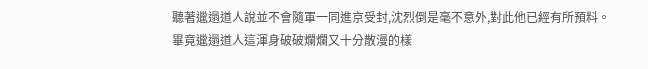聽著邋遢道人說並不會隨軍一同進京受封,沈烈倒是毫不意外,對此他已經有所預料。
畢竟邋遢道人這渾身破破爛爛又十分散漫的樣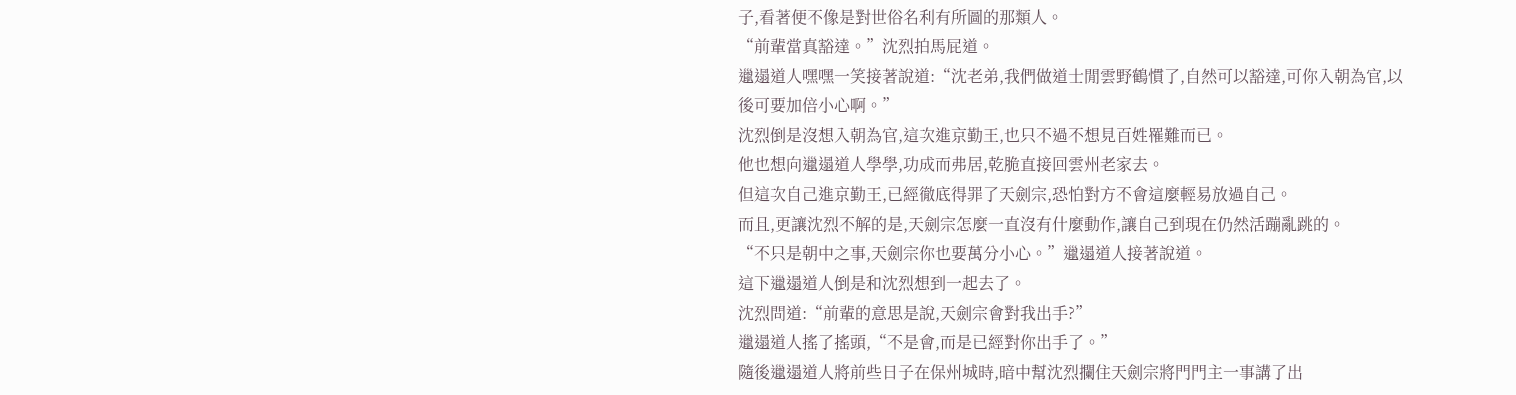子,看著便不像是對世俗名利有所圖的那類人。
“前輩當真豁達。”沈烈拍馬屁道。
邋遢道人嘿嘿一笑接著說道:“沈老弟,我們做道士閒雲野鶴慣了,自然可以豁達,可你入朝為官,以後可要加倍小心啊。”
沈烈倒是沒想入朝為官,這次進京勤王,也只不過不想見百姓罹難而已。
他也想向邋遢道人學學,功成而弗居,乾脆直接回雲州老家去。
但這次自己進京勤王,已經徹底得罪了天劍宗,恐怕對方不會這麼輕易放過自己。
而且,更讓沈烈不解的是,天劍宗怎麼一直沒有什麼動作,讓自己到現在仍然活蹦亂跳的。
“不只是朝中之事,天劍宗你也要萬分小心。”邋遢道人接著說道。
這下邋遢道人倒是和沈烈想到一起去了。
沈烈問道:“前輩的意思是說,天劍宗會對我出手?”
邋遢道人搖了搖頭,“不是會,而是已經對你出手了。”
隨後邋遢道人將前些日子在保州城時,暗中幫沈烈攔住天劍宗將門門主一事講了出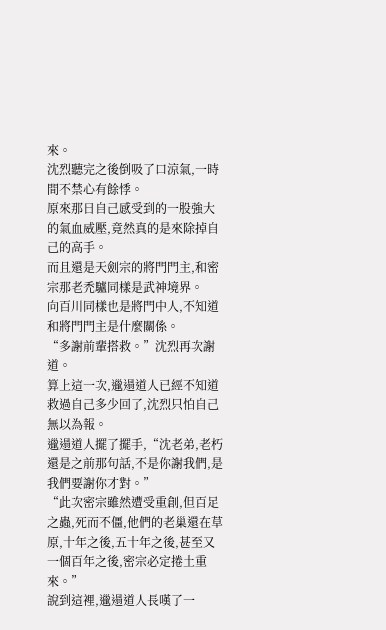來。
沈烈聽完之後倒吸了口涼氣,一時間不禁心有餘悸。
原來那日自己感受到的一股強大的氣血威壓,竟然真的是來除掉自己的高手。
而且還是天劍宗的將門門主,和密宗那老禿驢同樣是武神境界。
向百川同樣也是將門中人,不知道和將門門主是什麼關係。
“多謝前輩搭救。”沈烈再次謝道。
算上這一次,邋遢道人已經不知道救過自己多少回了,沈烈只怕自己無以為報。
邋遢道人擺了擺手,“沈老弟,老朽還是之前那句話,不是你謝我們,是我們要謝你才對。”
“此次密宗雖然遭受重創,但百足之蟲,死而不僵,他們的老巢還在草原,十年之後,五十年之後,甚至又一個百年之後,密宗必定捲土重來。”
說到這裡,邋遢道人長嘆了一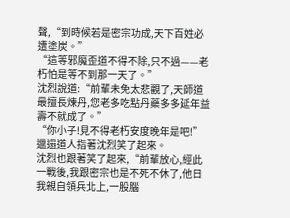聲,“到時候若是密宗功成,天下百姓必遭塗炭。”
“這等邪魔歪道不得不除,只不過——老朽怕是等不到那一天了。”
沈烈說道:“前輩未免太悲觀了,天師道最擅長煉丹,您老多吃點丹藥多多延年益壽不就成了。”
“你小子!見不得老朽安度晚年是吧!”邋遢道人指著沈烈笑了起來。
沈烈也跟著笑了起來,“前輩放心,經此一戰後,我跟密宗也是不死不休了,他日我親自領兵北上,一股腦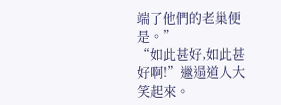端了他們的老巢便是。”
“如此甚好,如此甚好啊!”邋遢道人大笑起來。